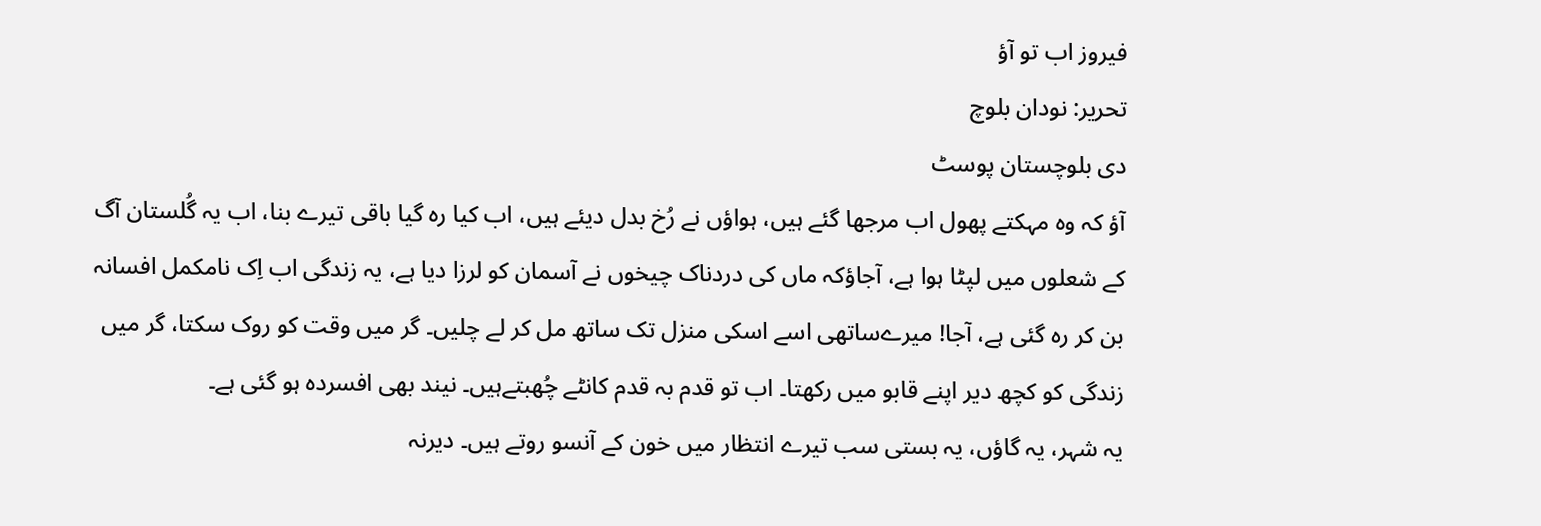فیروز اب تو آؤ
تحریر: نودان بلوچ
دی بلوچستان پوسٹ
آؤ کہ وہ مہکتے پھول اب مرجھا گئے ہیں، ہواؤں نے رُخ بدل دیئے ہیں، اب کیا رہ گیا باقی تیرے بنا، اب یہ گُلستان آگ کے شعلوں میں لپٹا ہوا ہے، آجاؤکہ ماں کی دردناک چیخوں نے آسمان کو لرزا دیا ہے، یہ زندگی اب اِک نامکمل افسانہ بن کر رہ گئی ہے، آجا! میرےساتھی اسے اسکی منزل تک ساتھ مل کر لے چلیں۔ گر میں وقت کو روک سکتا، گر میں زندگی کو کچھ دیر اپنے قابو میں رکھتا۔ اب تو قدم بہ قدم کانٹے چُھبتےہیں۔ نیند بھی افسردہ ہو گئی ہے۔
یہ شہر، یہ گاؤں، یہ بستی سب تیرے انتظار میں خون کے آنسو روتے ہیں۔ دیرنہ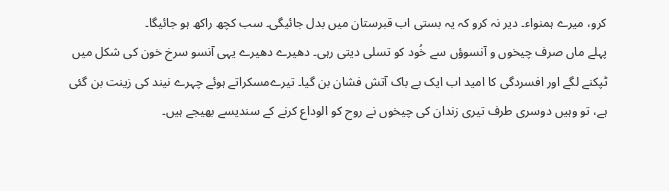کرو، میرے ہمنواء۔ دیر نہ کرو کہ یہ بستی اب قبرستان میں بدل جائیگی۔ سب کچھ راکھ ہو جائیگا۔
پہلے ماں صرف چیخوں و آنسوؤں سے خُود کو تسلی دیتی رہی۔ دھیرے دھیرے یہی آنسو سرخ خون کی شکل میں ٹپکنے لگے اور افسردگی کا امید اب ایک بے باک آتش فشان بن گیا۔ تیرےمسکراتے ہوئے چہرے نیند کی زینت بن گئی ہے، تو وہیں دوسری طرف تیری زندان کی چیخوں نے روح کو الوداع کرنے کے سندیسے بھیجے ہیں۔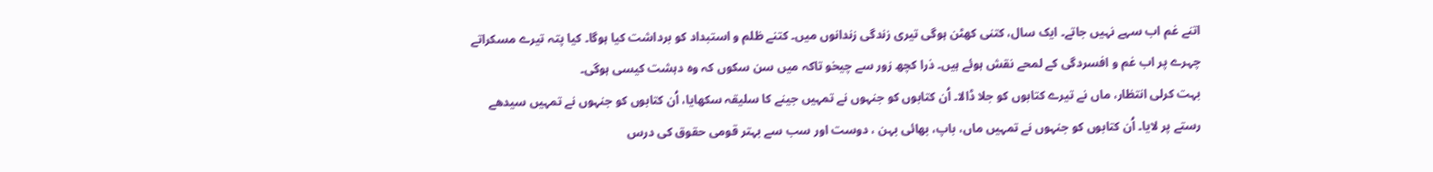اتنے غم اب سہے نہیں جاتے۔ ایک سال، کتنی کھٹن ہوگی تیری زندگی زندانوں میں۔ کتنے ظلم و استبداد کو برداشت کیا ہوگا۔ کیا پتہ تیرے مسکراتے چہرے پر اب غم و افسردگی کے لمحے نقش ہوئے ہیں۔ ذرا کچھ زور سے چیخو تاکہ میں سن سکوں کہ وہ دہشت کیسی ہوگی۔
بہت کرلی انتظار، ماں نے تیرے کتابوں کو جلا ڈالا۔ اُن کتابوں کو جنہوں نے تمہیں جینے کا سلیقہ سکھایا، اُن کتابوں کو جنہوں نے تمہیں سیدھے رستے پر لایا۔ اُن کتابوں کو جنہوں نے تمہیں ماں، باپ، بھائی بہن ، دوست اور سب سے بہتر قومی حقوق کی درس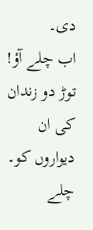دی۔
اب چلے آؤ! توڑ دو زندان کی ان دیواروں کو۔ چلے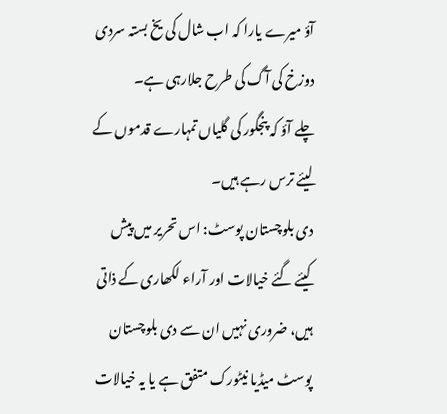آؤ میرے یارا کہ اب شال کی یخ بستہ سردی دوزخ کی آگ کی طرح جلارہی ہے۔
چلے آؤ کہ پنجگور کی گلیاں تمہارے قدموں کے لیئے ترس رہے ہیں۔
دی بلوچستان پوسٹ: اس تحریر میں پیش کیئے گئے خیالات اور آراء لکھاری کے ذاتی ہیں، ضروری نہیں ان سے دی بلوچستان پوسٹ میڈیا نیٹورک متفق ہے یا یہ خیالات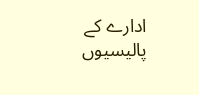ادارے کے پالیسیوں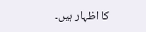کا اظہار ہیں۔